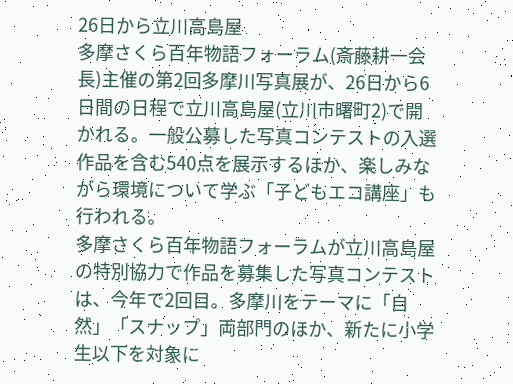26日から立川高島屋
多摩さくら百年物語フォーラム(斎藤耕一会長)主催の第2回多摩川写真展が、26日から6日間の日程で立川高島屋(立川市曙町2)で開かれる。一般公募した写真コンテストの入選作品を含む540点を展示するほか、楽しみながら環境について学ぶ「子どもエコ講座」も行われる。
多摩さくら百年物語フォーラムが立川高島屋の特別協力で作品を募集した写真コンテストは、今年で2回目。多摩川をテーマに「自然」「スナップ」両部門のほか、新たに小学生以下を対象に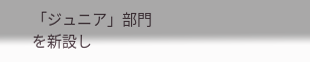「ジュニア」部門を新設し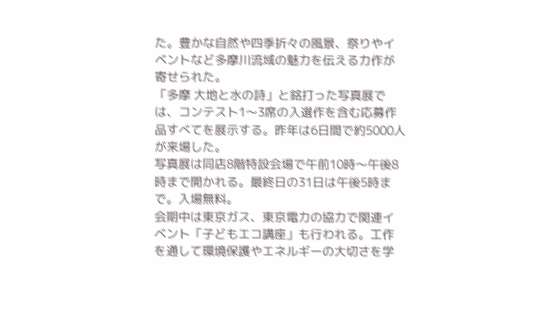た。豊かな自然や四季折々の風景、祭りやイベントなど多摩川流域の魅力を伝える力作が寄せられた。
「多摩 大地と水の詩」と銘打った写真展では、コンテスト1〜3席の入選作を含む応募作品すべてを展示する。昨年は6日間で約5000人が来場した。
写真展は同店8階特設会場で午前10時〜午後8時まで開かれる。最終日の31日は午後5時まで。入場無料。
会期中は東京ガス、東京電力の協力で関連イベント「子どもエコ講座」も行われる。工作を通して環境保護やエネルギーの大切さを学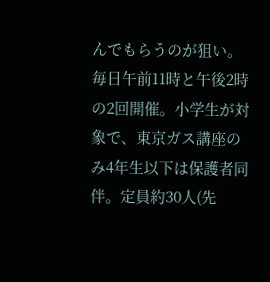んでもらうのが狙い。毎日午前11時と午後2時の2回開催。小学生が対象で、東京ガス講座のみ4年生以下は保護者同伴。定員約30人(先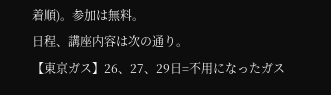着順)。参加は無料。
日程、講座内容は次の通り。
【東京ガス】26、27、29日=不用になったガス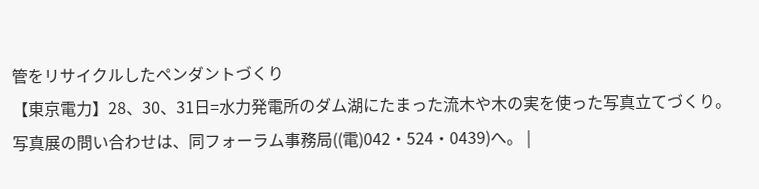管をリサイクルしたペンダントづくり
【東京電力】28、30、31日=水力発電所のダム湖にたまった流木や木の実を使った写真立てづくり。
写真展の問い合わせは、同フォーラム事務局((電)042・524・0439)へ。 |